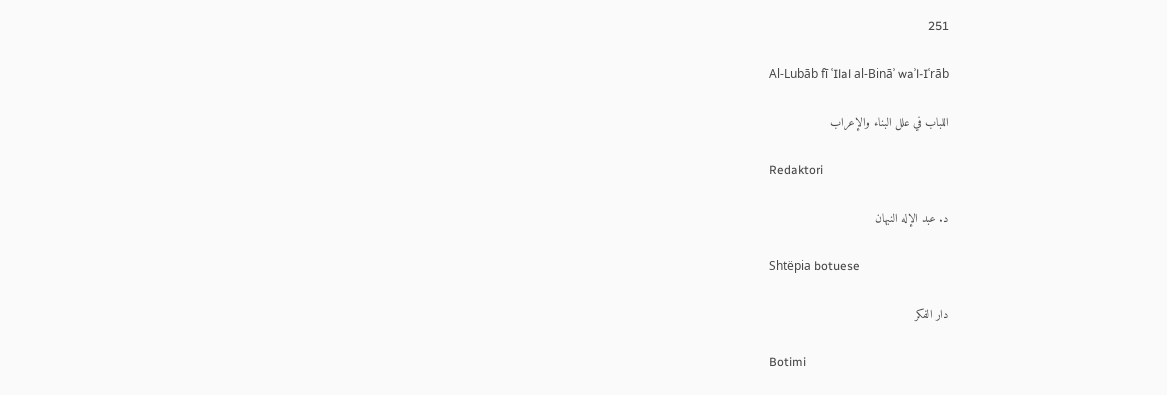251

Al-Lubāb fī ʿIlal al-Bināʾ waʾl-Iʿrāb

اللباب في علل البناء والإعراب

Redaktori

د. عبد الإله النبهان

Shtëpia botuese

دار الفكر

Botimi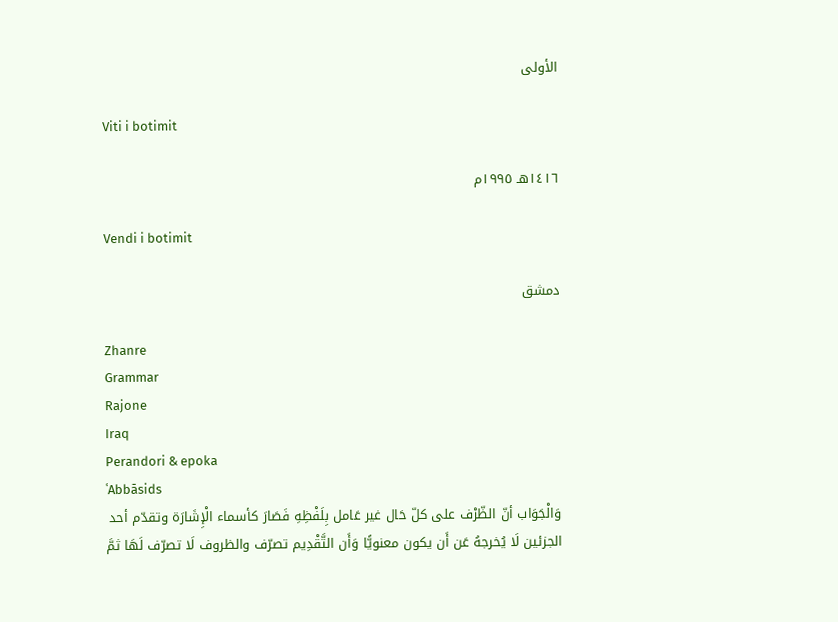الأولى

Viti i botimit

١٤١٦هـ ١٩٩٥م

Vendi i botimit

دمشق

Zhanre
Grammar
Rajone
Iraq
Perandori & epoka
ʿAbbāsids
وَالْجَوَاب أنّ الظّرْف على كلّ حَال غير عَامل بِلَفْظِهِ فَصَارَ كأسماء الْإِشَارَة وتقدّم أحد الجزئين لَا يُخرجهُ عَن أَن يكون معنويًّا وَأَن التَّقْدِيم تصرّف والظروف لَا تصرّف لَهَا ثمَّ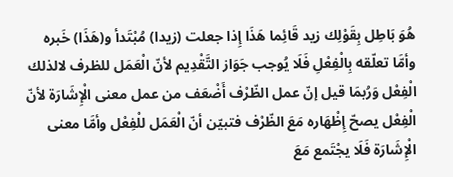هُوَ بَاطِل بِقَوْلِك زيد قَائِما هَذَا إِذا جعلت (زيدا) مُبْتَدأ و(هَذَا) خَبره وأمَّا تعلّقه بِالْفِعْلِ فَلَا يُوجب جَوَاز التَّقْدِيم لأنّ الْعَمَل للظرف لالذلك الْفِعْل وَرُبمَا قيل إنّ عمل الظّرْف أَضْعَف من عمل معنى الْإِشَارَة لأنّ الْفِعْل يصحّ إِظْهَاره مَعَ الظّرْف فتبيّن أنّ الْعَمَل للْفِعْل وأمَّا معنى الْإِشَارَة فَلَا يجْتَمع مَعَ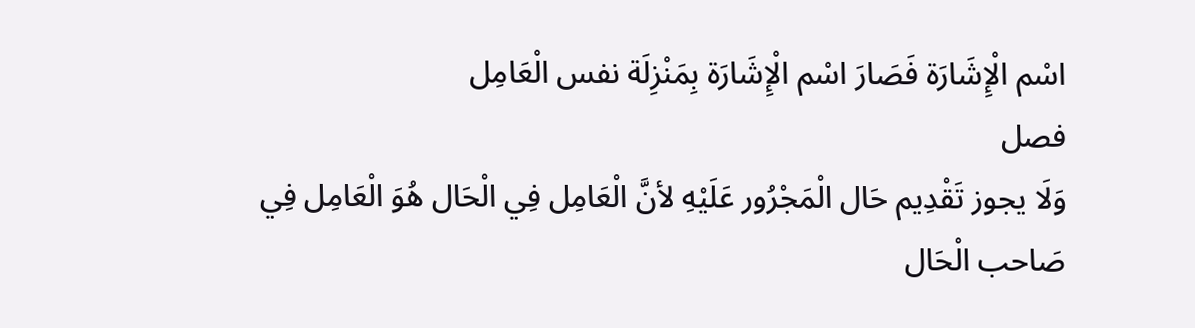اسْم الْإِشَارَة فَصَارَ اسْم الْإِشَارَة بِمَنْزِلَة نفس الْعَامِل
فصل
وَلَا يجوز تَقْدِيم حَال الْمَجْرُور عَلَيْهِ لأنَّ الْعَامِل فِي الْحَال هُوَ الْعَامِل فِي صَاحب الْحَال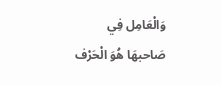وَالْعَامِل فِي صَاحبهَا هُوَ الْحَرْف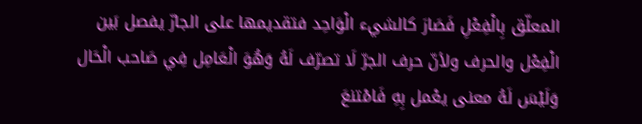المعلّق بِالْفِعْلِ فَصَارَ كالشيء الْوَاحِد فتقديمها على الجارّ يفصل بَين الْفِعْل والحرف ولأنّ حرف الجرّ لَا تصرّف لَهُ وَهُوَ الْعَامِل فِي صَاحب الْحَال وَلَيْسَ لَهُ معنى يعْمل بِهِ فَامْتنعَ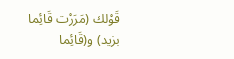قَوْلك (مَرَرْت قَائِما بزيد) و(قَائِما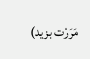مَرَرْت بزيد)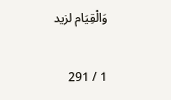وَالْقِيَام لزيد

1 / 291